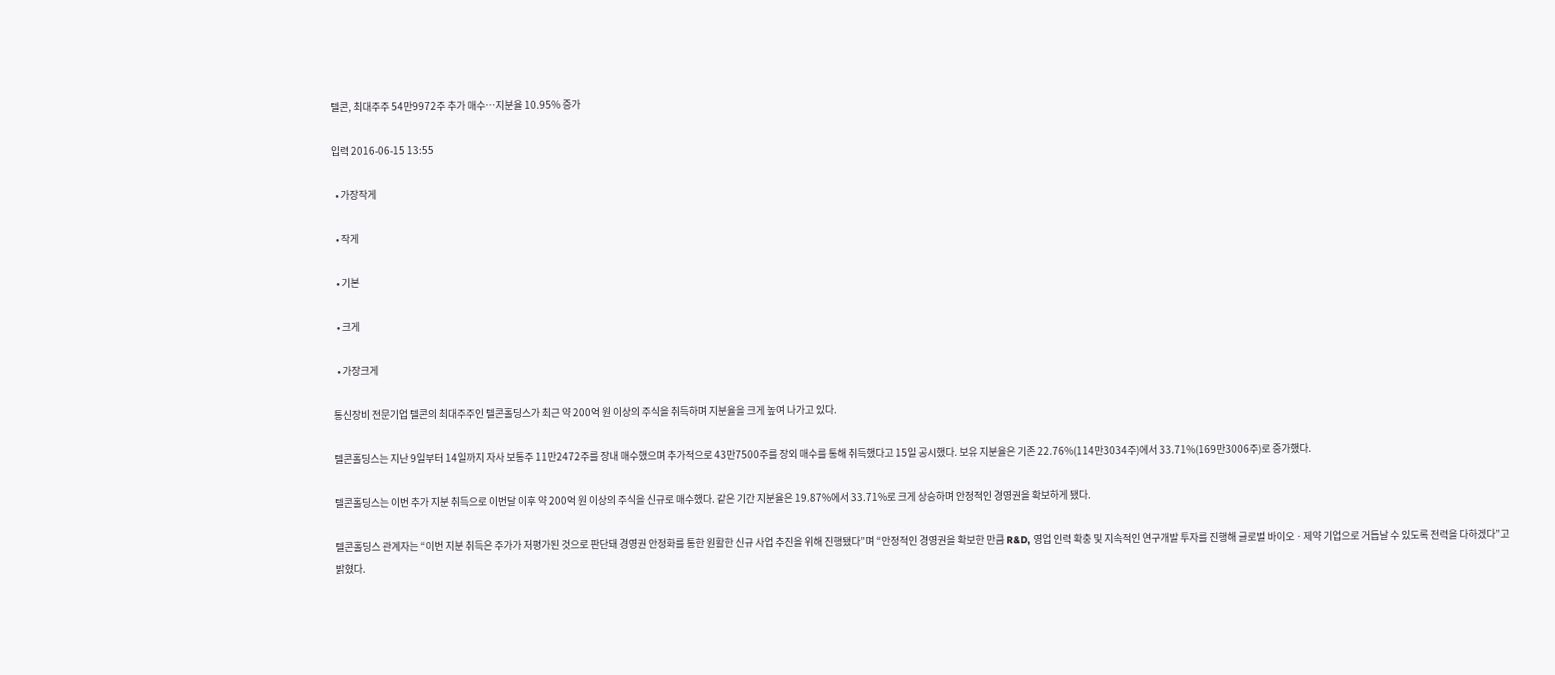텔콘, 최대주주 54만9972주 추가 매수…지분율 10.95% 증가

입력 2016-06-15 13:55

  • 가장작게

  • 작게

  • 기본

  • 크게

  • 가장크게

통신장비 전문기업 텔콘의 최대주주인 텔콘홀딩스가 최근 약 200억 원 이상의 주식을 취득하며 지분율을 크게 높여 나가고 있다.

텔콘홀딩스는 지난 9일부터 14일까지 자사 보통주 11만2472주를 장내 매수했으며 추가적으로 43만7500주를 장외 매수를 통해 취득했다고 15일 공시했다. 보유 지분율은 기존 22.76%(114만3034주)에서 33.71%(169만3006주)로 증가했다.

텔콘홀딩스는 이번 추가 지분 취득으로 이번달 이후 약 200억 원 이상의 주식을 신규로 매수했다. 같은 기간 지분율은 19.87%에서 33.71%로 크게 상승하며 안정적인 경영권을 확보하게 됐다.

텔콘홀딩스 관계자는 “이번 지분 취득은 주가가 저평가된 것으로 판단돼 경영권 안정화를 통한 원활한 신규 사업 추진을 위해 진행됐다”며 “안정적인 경영권을 확보한 만큼 R&D, 영업 인력 확충 및 지속적인 연구개발 투자를 진행해 글로벌 바이오ㆍ제약 기업으로 거듭날 수 있도록 전력을 다하겠다”고 밝혔다.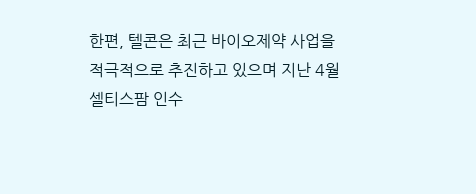한편, 텔콘은 최근 바이오제약 사업을 적극적으로 추진하고 있으며 지난 4월 셀티스팜 인수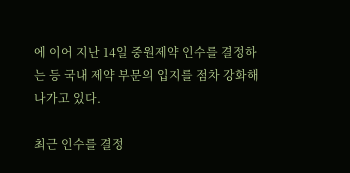에 이어 지난 14일 중원제약 인수를 결정하는 등 국내 제약 부문의 입지를 점차 강화해 나가고 있다.

최근 인수를 결정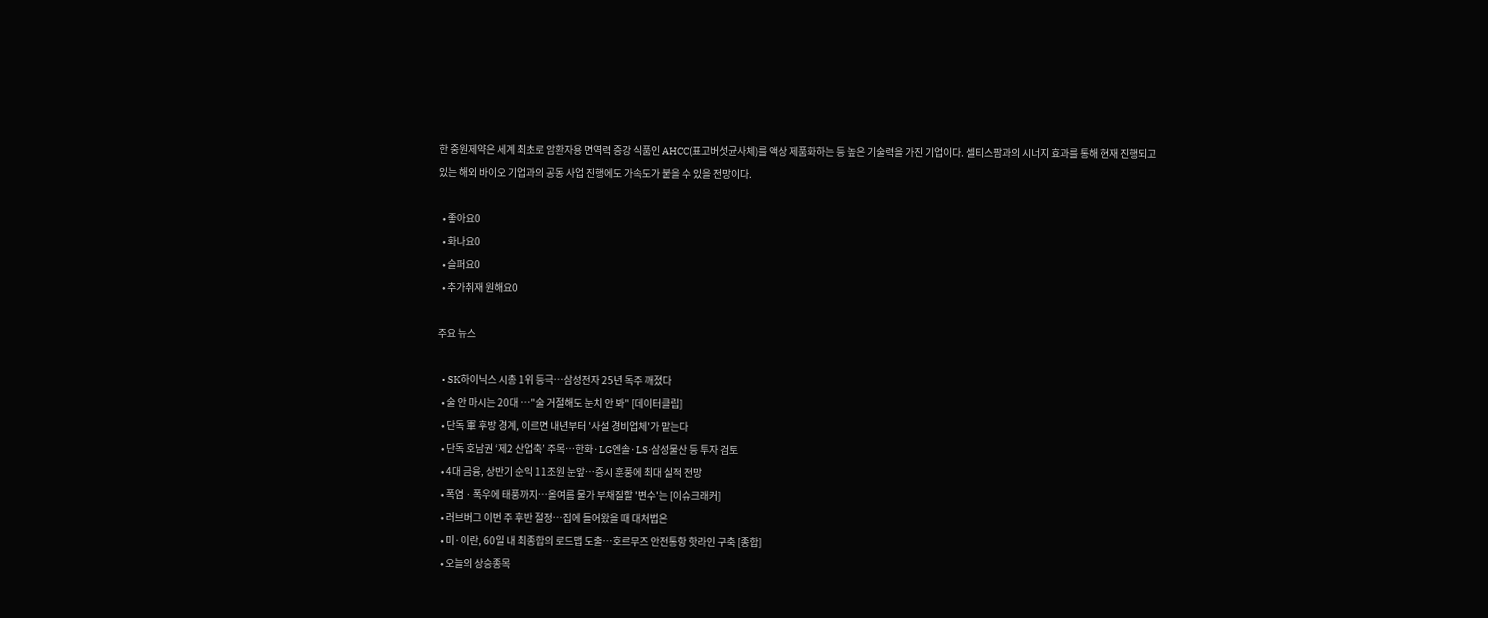한 중원제약은 세계 최초로 암환자용 면역력 증강 식품인 AHCC(표고버섯균사체)를 액상 제품화하는 등 높은 기술력을 가진 기업이다. 셀티스팜과의 시너지 효과를 통해 현재 진행되고 있는 해외 바이오 기업과의 공동 사업 진행에도 가속도가 붙을 수 있을 전망이다.

  • 좋아요0
  • 화나요0
  • 슬퍼요0
  • 추가취재 원해요0

주요 뉴스

  • SK하이닉스 시총 1위 등극…삼성전자 25년 독주 깨졌다
  • 술 안 마시는 20대 …"술 거절해도 눈치 안 봐" [데이터클립]
  • 단독 軍 후방 경계, 이르면 내년부터 '사설 경비업체'가 맡는다
  • 단독 호남권 ‘제2 산업축’ 주목…한화·LG엔솔·LS·삼성물산 등 투자 검토
  • 4대 금융, 상반기 순익 11조원 눈앞⋯증시 훈풍에 최대 실적 전망
  • 폭염ㆍ폭우에 태풍까지⋯올여름 물가 부채질할 '변수'는 [이슈크래커]
  • 러브버그 이번 주 후반 절정⋯집에 들어왔을 때 대처법은
  • 미·이란, 60일 내 최종합의 로드맵 도출…호르무즈 안전통항 핫라인 구축 [종합]
  • 오늘의 상승종목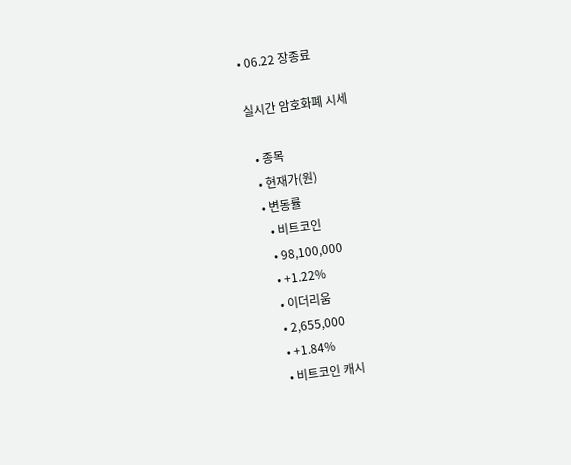• 06.22 장종료

실시간 암호화폐 시세

  • 종목
  • 현재가(원)
  • 변동률
    • 비트코인
    • 98,100,000
    • +1.22%
    • 이더리움
    • 2,655,000
    • +1.84%
    • 비트코인 캐시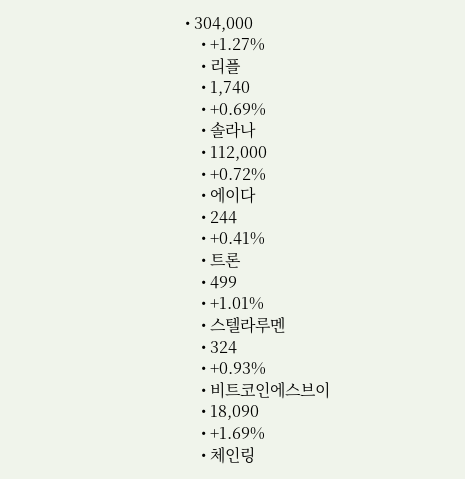• 304,000
    • +1.27%
    • 리플
    • 1,740
    • +0.69%
    • 솔라나
    • 112,000
    • +0.72%
    • 에이다
    • 244
    • +0.41%
    • 트론
    • 499
    • +1.01%
    • 스텔라루멘
    • 324
    • +0.93%
    • 비트코인에스브이
    • 18,090
    • +1.69%
    • 체인링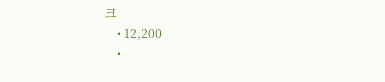크
    • 12,200
    •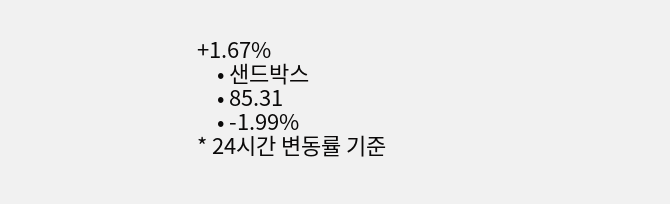+1.67%
    • 샌드박스
    • 85.31
    • -1.99%
* 24시간 변동률 기준